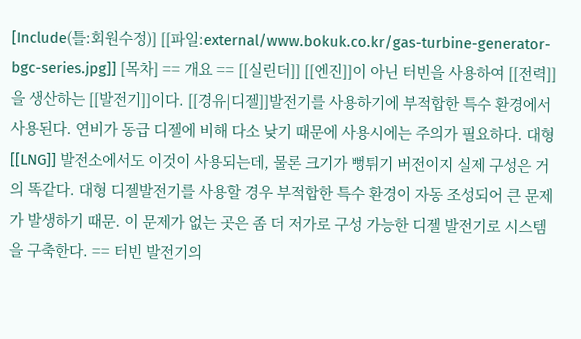[Include(틀:회원수정)] [[파일:external/www.bokuk.co.kr/gas-turbine-generator-bgc-series.jpg]] [목차] == 개요 == [[실린더]] [[엔진]]이 아닌 터빈을 사용하여 [[전력]]을 생산하는 [[발전기]]이다. [[경유|디젤]]발전기를 사용하기에 부적합한 특수 환경에서 사용된다. 연비가 동급 디젤에 비해 다소 낮기 때문에 사용시에는 주의가 필요하다. 대형 [[LNG]] 발전소에서도 이것이 사용되는데, 물론 크기가 뻥튀기 버전이지 실제 구성은 거의 똑같다. 대형 디젤발전기를 사용할 경우 부적합한 특수 환경이 자동 조성되어 큰 문제가 발생하기 때문. 이 문제가 없는 곳은 좀 더 저가로 구성 가능한 디젤 발전기로 시스템을 구축한다. == 터빈 발전기의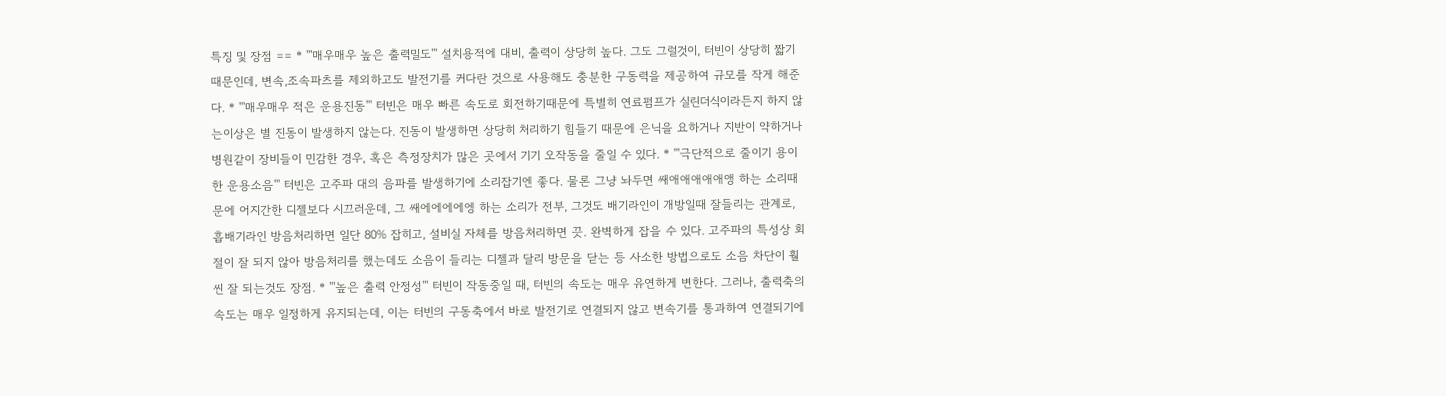특징 및 장점 == * '''매우매우 높은 출력밀도''' 설치용적에 대비, 출력이 상당히 높다. 그도 그럴것이, 터빈이 상당히 짧기 때문인데, 변속,조속파츠를 제외하고도 발전기를 커다란 것으로 사용해도 충분한 구동력을 제공하여 규모를 작게 해준다. * '''매우매우 적은 운용진동''' 터빈은 매우 빠른 속도로 회전하기때문에 특별히 연료펌프가 실린더식이라든지 하지 않는이상은 별 진동이 발생하지 않는다. 진동이 발생하면 상당히 처리하기 힘들기 때문에 은닉을 요하거나 지반이 약하거나 병원같이 장비들이 민감한 경우, 혹은 측정장치가 많은 곳에서 기기 오작동을 줄일 수 있다. * '''극단적으로 줄이기 용이한 운용소음''' 터빈은 고주파 대의 음파를 발생하기에 소리잡기엔 좋다. 물론 그냥 놔두면 쌔애애애애애앵 하는 소리때문에 어지간한 디젤보다 시끄러운데, 그 쌔에에에에엥 하는 소리가 전부, 그것도 배기라인이 개방일때 잘들리는 관계로, 흡배기라인 방음처리하면 일단 80% 잡히고, 설비실 자체를 방음처리하면 끗. 완벽하게 잡을 수 있다. 고주파의 특성상 회절이 잘 되지 않아 방음처리를 했는데도 소음이 들리는 디젤과 달리 방문을 닫는 등 사소한 방법으로도 소음 차단이 훨씬 잘 되는것도 장점. * '''높은 출력 안정성''' 터빈이 작동중일 때, 터빈의 속도는 매우 유연하게 변한다. 그러나, 출력축의 속도는 매우 일정하게 유지되는데, 이는 터빈의 구동축에서 바로 발전기로 연결되지 않고 변속기를 통과하여 연결되기에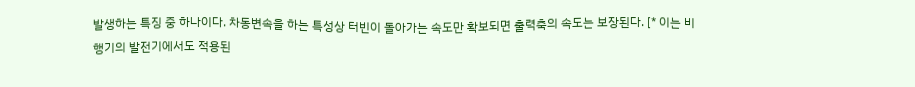발생하는 특징 중 하나이다. 차동변속을 하는 특성상 터빈이 돌아가는 속도만 확보되면 출력축의 속도는 보장된다. [* 이는 비행기의 발전기에서도 적용된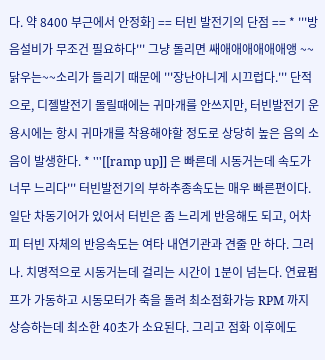다. 약 8400 부근에서 안정화] == 터빈 발전기의 단점 == * '''방음설비가 무조건 필요하다''' 그냥 돌리면 쌔애애애애애애앵 ~~닭우는~~소리가 들리기 때문에 '''장난아니게 시끄럽다.''' 단적으로, 디젤발전기 돌릴때에는 귀마개를 안쓰지만, 터빈발전기 운용시에는 항시 귀마개를 착용해야할 정도로 상당히 높은 음의 소음이 발생한다. * '''[[ramp up]] 은 빠른데 시동거는데 속도가 너무 느리다''' 터빈발전기의 부하추종속도는 매우 빠른편이다. 일단 차동기어가 있어서 터빈은 좀 느리게 반응해도 되고, 어차피 터빈 자체의 반응속도는 여타 내연기관과 견줄 만 하다. 그러나. 치명적으로 시동거는데 걸리는 시간이 1분이 넘는다. 연료펌프가 가동하고 시동모터가 축을 돌려 최소점화가능 RPM 까지 상승하는데 최소한 40초가 소요된다. 그리고 점화 이후에도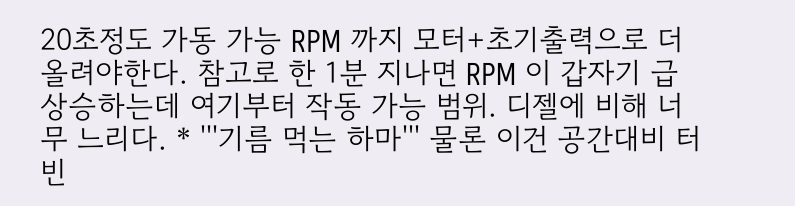20초정도 가동 가능 RPM 까지 모터+초기출력으로 더 올려야한다. 참고로 한 1분 지나면 RPM 이 갑자기 급상승하는데 여기부터 작동 가능 범위. 디젤에 비해 너무 느리다. * '''기름 먹는 하마''' 물론 이건 공간대비 터빈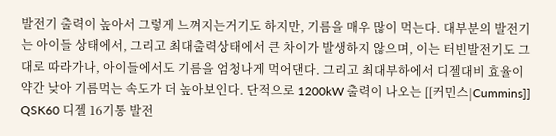발전기 출력이 높아서 그렇게 느껴지는거기도 하지만, 기름을 매우 많이 먹는다. 대부분의 발전기는 아이들 상태에서, 그리고 최대출력상태에서 큰 차이가 발생하지 않으며, 이는 터빈발전기도 그대로 따라가나, 아이들에서도 기름을 엄청나게 먹어댄다. 그리고 최대부하에서 디젤대비 효율이 약간 낮아 기름먹는 속도가 더 높아보인다. 단적으로 1200kW 출력이 나오는 [[커민스|Cummins]] QSK60 디젤 16기통 발전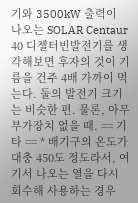기와 3500kW 출력이 나오는 SOLAR Centaur 40 디젤터빈발전기를 생각해보면 후자의 것이 기름을 건주 4배 가까이 먹는다. 둘의 발전기 크기는 비슷한 편. 물론, 아무 부가장치 없을 때. == 기타 == * 배기구의 온도가 대충 450도 정도라서, 여기서 나오는 열을 다시 회수해 사용하는 경우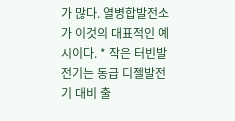가 많다. 열병합발전소가 이것의 대표적인 예시이다. * 작은 터빈발전기는 동급 디젤발전기 대비 출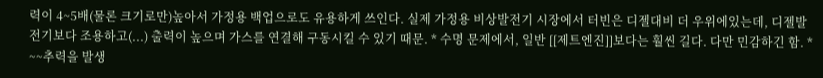력이 4~5배(물론 크기로만)높아서 가정용 백업으로도 유용하게 쓰인다. 실제 가정용 비상발전기 시장에서 터빈은 디젤대비 더 우위에있는데, 디젤발전기보다 조용하고(...) 출력이 높으며 가스를 연결해 구동시킬 수 있기 때문. * 수명 문제에서, 일반 [[제트엔진]]보다는 훨씬 길다. 다만 민감하긴 함. * ~~추력을 발생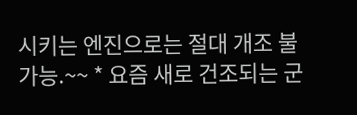시키는 엔진으로는 절대 개조 불가능.~~ * 요즘 새로 건조되는 군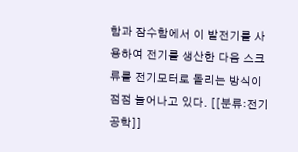함과 잠수함에서 이 발전기를 사용하여 전기를 생산한 다음 스크류를 전기모터로 돌리는 방식이 점점 늘어나고 있다. [[분류:전기공학]]